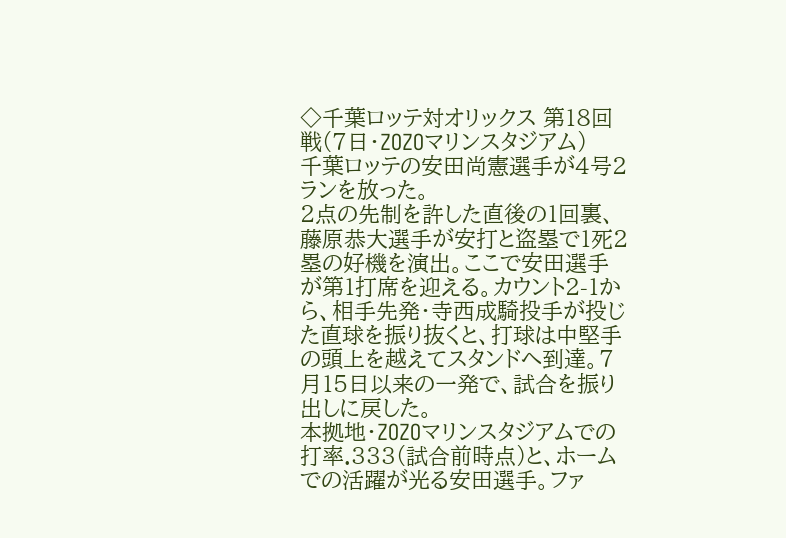◇千葉ロッテ対オリックス 第18回戦(7日・ZOZOマリンスタジアム)
千葉ロッテの安田尚憲選手が4号2ランを放った。
2点の先制を許した直後の1回裏、藤原恭大選手が安打と盗塁で1死2塁の好機を演出。ここで安田選手が第1打席を迎える。カウント2-1から、相手先発・寺西成騎投手が投じた直球を振り抜くと、打球は中堅手の頭上を越えてスタンドへ到達。7月15日以来の一発で、試合を振り出しに戻した。
本拠地・ZOZOマリンスタジアムでの打率.333(試合前時点)と、ホームでの活躍が光る安田選手。ファ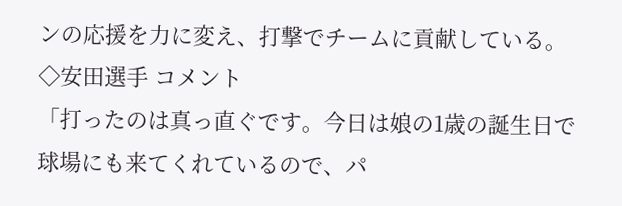ンの応援を力に変え、打撃でチームに貢献している。
◇安田選手 コメント
「打ったのは真っ直ぐです。今日は娘の1歳の誕生日で球場にも来てくれているので、パ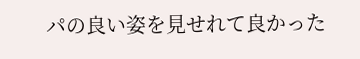パの良い姿を見せれて良かった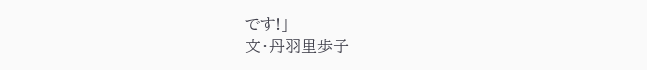です!」
文・丹羽里歩子